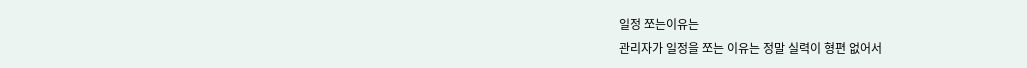일정 쪼는이유는
관리자가 일정을 쪼는 이유는 정말 실력이 형편 없어서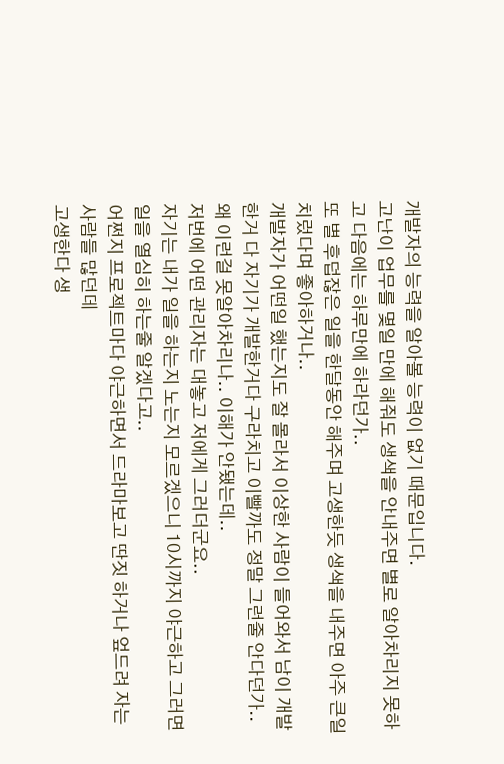개발자의 능력을 알아볼 능력이 없기 때문입니다.
고난이 업무를 몇일 만에 해줘도 생색을 안내주면 별로 알아차리지 못하고 다음에는 하루만에 하라던가..
또 별 후덥잖은 일을 한달동안 해주며 고생한듯 생색을 내주면 아주 큰일 치렀다며 좋아하거나..
개발자가 어떤일 했는지도 잘 몰라서 이상한 사람이 들어와서 남이 개발한거 다 자기가 개발한거다 구라치고 이빨까도 정말 그런줄 안다던가..
왜 이런걸 못알아차리나.. 이해가 안됐는데..
저번에 어떤 관리자는 대놓고 저에게 그러더군요..
자기는 내가 일을 하는지 노는지 모르겠으니 10시까지 야근하고 그러면 일을 열심히 하는줄 알겠다고..
어쩐지 프로젝트마다 야근하면서 드라마보고 딴짓 하거나 엎드려 자는 사람들 많던데
고생한다 생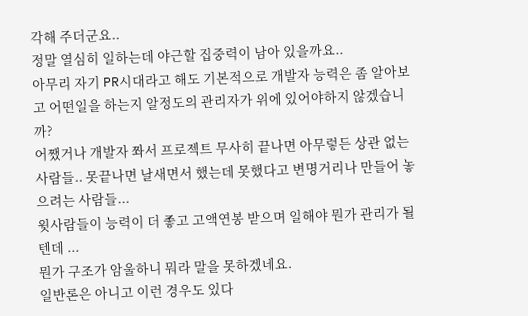각해 주더군요..
정말 열심히 일하는데 야근할 집중력이 남아 있을까요..
아무리 자기 PR시대라고 해도 기본적으로 개발자 능력은 좀 알아보고 어떤일을 하는지 알정도의 관리자가 위에 있어야하지 않겠습니까?
어쨌거나 개발자 쫘서 프로젝트 무사히 끝나면 아무렇든 상관 없는 사람들.. 못끝나면 날새면서 했는데 못했다고 변명거리나 만들어 놓으려는 사람들...
윗사람들이 능력이 더 좋고 고액연봉 받으며 일해야 뭔가 관리가 될텐데 ...
뭔가 구조가 암울하니 뭐라 말을 못하겠네요.
일반론은 아니고 이런 경우도 있다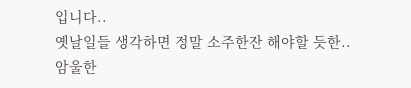입니다..
옛날일들 생각하면 정말 소주한잔 해야할 듯한..
암울한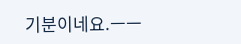기분이네요.ㅡㅡ